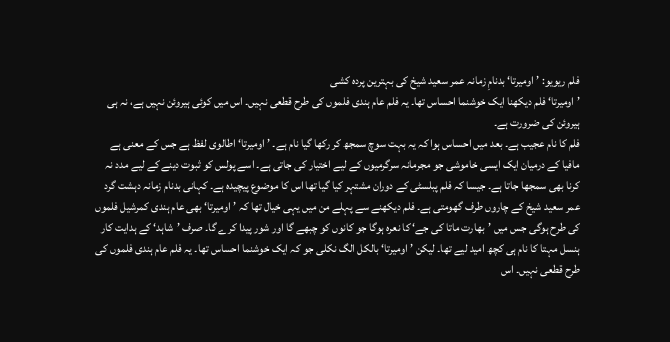فلم ریویو: ’اومیرتا‘ بدنامِ زمانہ عمر سعید شیخ کی بہترین پردہ کشی
’اومیرتا‘ فلم دیکھنا ایک خوشنما احساس تھا۔ یہ فلم عام ہندی فلموں کی طرح قطعی نہیں۔ اس میں کوئی ہیروئن نہیں ہے، نہ ہی ہیروئن کی ضرورت ہے۔
فلم کا نام عجیب ہے۔ بعد میں احساس ہوا کہ یہ بہت سوچ سمجھ کر رکھا گیا نام ہے۔ ’اومیرتا‘ اطالوی لفظ ہے جس کے معنی ہے مافیا کے درمیان ایک ایسی خاموشی جو مجرمانہ سرگرمیوں کے لیے اختیار کی جاتی ہے۔ اسے پولس کو ثبوت دینے کے لیے مدد نہ کرنا بھی سمجھا جاتا ہے۔ جیسا کہ فلم پبلسٹی کے دوران مشتہر کیا گیا تھا اس کا موضوع پیچیدہ ہے۔ کہانی بدنام زمانہ دہشت گرد عمر سعید شیخ کے چاروں طرف گھومتی ہے۔ فلم دیکھنے سے پہلے من میں یہی خیال تھا کہ ’اومیرتا‘ بھی عام ہندی کمرشیل فلموں کی طرح ہوگی جس میں ’بھارت ماتا کی جے‘ کا نعرہ ہوگا جو کانوں کو چبھے گا اور شور پیدا کرے گا۔ صرف ’شاہد‘ کے ہدایت کار ہنسل مہتا کا نام ہی کچھ امید لیے تھا۔ لیکن ’اومیرتا‘ بالکل الگ نکلی جو کہ ایک خوشنما احساس تھا۔ یہ فلم عام ہندی فلموں کی طرح قطعی نہیں۔ اس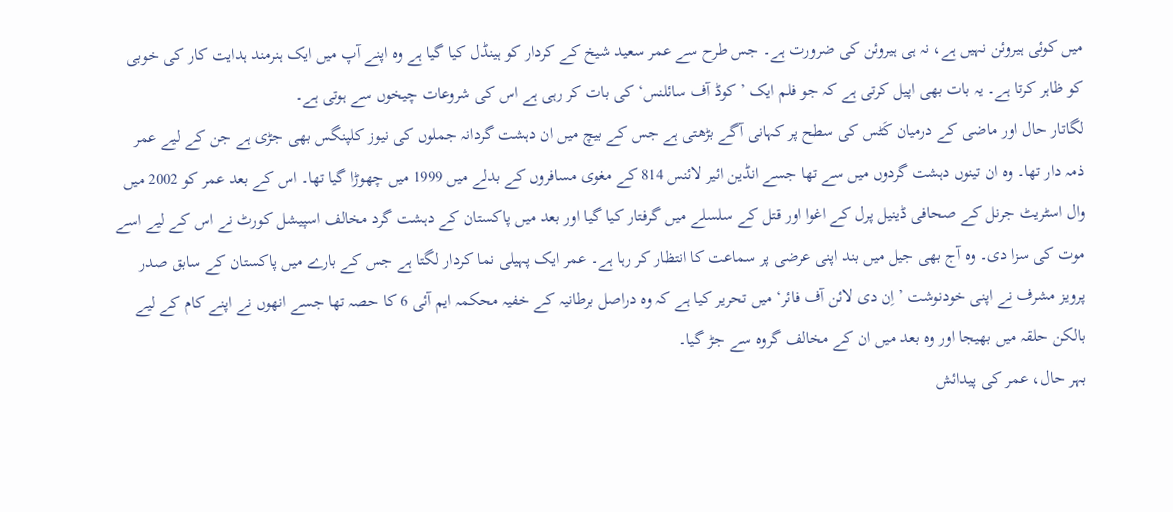میں کوئی ہیروئن نہیں ہے، نہ ہی ہیروئن کی ضرورت ہے۔ جس طرح سے عمر سعید شیخ کے کردار کو ہینڈل کیا گیا ہے وہ اپنے آپ میں ایک ہنرمند ہدایت کار کی خوبی کو ظاہر کرتا ہے۔ یہ بات بھی اپیل کرتی ہے کہ جو فلم ایک ’کوڈ آف سائلنس‘ کی بات کر رہی ہے اس کی شروعات چیخوں سے ہوتی ہے۔
لگاتار حال اور ماضی کے درمیان کَٹس کی سطح پر کہانی آگے بڑھتی ہے جس کے بیچ میں ان دہشت گردانہ جملوں کی نیوز کلپنگس بھی جڑی ہے جن کے لیے عمر ذمہ دار تھا۔ وہ ان تینوں دہشت گردوں میں سے تھا جسے انڈین ائیر لائنس 814 کے مغوی مسافروں کے بدلے میں 1999 میں چھوڑا گیا تھا۔ اس کے بعد عمر کو 2002 میں وال اسٹریٹ جرنل کے صحافی ڈینیل پرل کے اغوا اور قتل کے سلسلے میں گرفتار کیا گیا اور بعد میں پاکستان کے دہشت گرد مخالف اسپیشل کورٹ نے اس کے لیے اسے موت کی سزا دی۔ وہ آج بھی جیل میں بند اپنی عرضی پر سماعت کا انتظار کر رہا ہے۔ عمر ایک پہیلی نما کردار لگتا ہے جس کے بارے میں پاکستان کے سابق صدر پرویز مشرف نے اپنی خودنوشت ’اِن دی لائن آف فائر‘ میں تحریر کیا ہے کہ وہ دراصل برطانیہ کے خفیہ محکمہ ایم آئی 6 کا حصہ تھا جسے انھوں نے اپنے کام کے لیے بالکن حلقہ میں بھیجا اور وہ بعد میں ان کے مخالف گروہ سے جڑ گیا۔
بہر حال، عمر کی پیدائش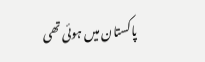پاکستان میں ہوئی تھی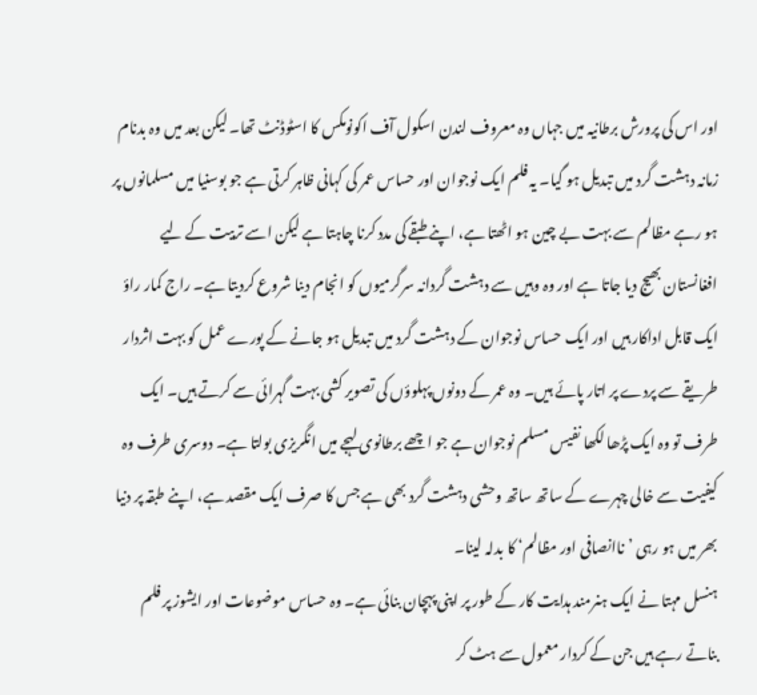اور اس کی پرورش برطانیہ میں جہاں وہ معروف لندن اسکول آف اکونومکس کا اسٹوڈنٹ تھا۔ لیکن بعد میں وہ بدنام زمانہ دہشت گرد میں تبدیل ہو گیا۔ یہ فلم ایک نوجوان اور حساس عمر کی کہانی ظاہر کرتی ہے جو بوسنیا میں مسلمانوں پر ہو رہے مظالم سے بہت بے چین ہو اٹھتا ہے، اپنے طبقے کی مدد کرنا چاہتا ہے لیکن اسے تربیت کے لیے افغانستان بھیج دیا جاتا ہے اور وہ وہیں سے دہشت گردانہ سرگرمیوں کو انجام دینا شروع کردیتا ہے۔ راج کمار راؤ ایک قابل اداکار ہیں اور ایک حساس نوجوان کے دہشت گرد میں تبدیل ہو جانے کے پورے عمل کو بہت اثردار طریقے سے پردے پر اتار پائے ہیں۔ وہ عمر کے دونوں پہلوؤں کی تصویر کشی بہت گہرائی سے کرتے ہیں۔ ایک طرف تو وہ ایک پڑھا لکھا نفیس مسلم نوجوان ہے جو اچھے برطانوی لہجے میں انگریزی بولتا ہے۔ دوسری طرف وہ کیفیت سے خالی چہرے کے ساتھ ساتھ وحشی دہشت گرد بھی ہے جس کا صرف ایک مقصد ہے، اپنے طبقہ پر دنیا بھر میں ہو رہی ’ناانصافی اور مظالم‘ کا بدلہ لینا۔
ہنسل مہتا نے ایک ہنرمند ہدایت کار کے طور پر اپنی پہچان بنائی ہے۔ وہ حساس موضوعات اور ایشوز پر فلم بناتے رہے ہیں جن کے کردار معمول سے ہٹ کر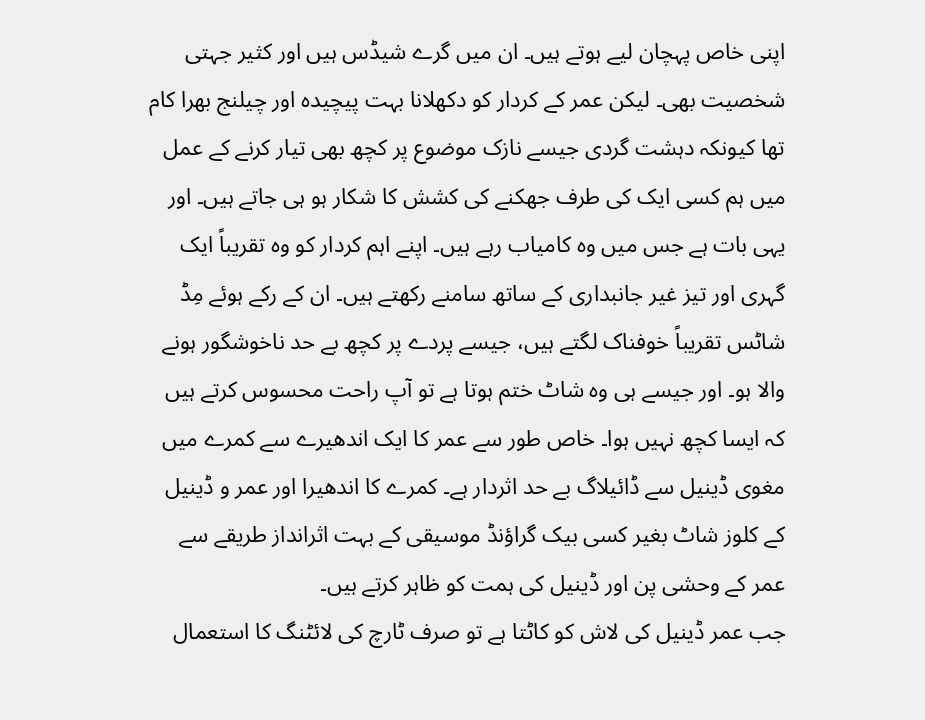اپنی خاص پہچان لیے ہوتے ہیں۔ ان میں گرے شیڈس ہیں اور کثیر جہتی شخصیت بھی۔ لیکن عمر کے کردار کو دکھلانا بہت پیچیدہ اور چیلنج بھرا کام تھا کیونکہ دہشت گردی جیسے نازک موضوع پر کچھ بھی تیار کرنے کے عمل میں ہم کسی ایک کی طرف جھکنے کی کشش کا شکار ہو ہی جاتے ہیں۔ اور یہی بات ہے جس میں وہ کامیاب رہے ہیں۔ اپنے اہم کردار کو وہ تقریباً ایک گہری اور تیز غیر جانبداری کے ساتھ سامنے رکھتے ہیں۔ ان کے رکے ہوئے مِڈ شاٹس تقریباً خوفناک لگتے ہیں، جیسے پردے پر کچھ بے حد ناخوشگور ہونے والا ہو۔ اور جیسے ہی وہ شاٹ ختم ہوتا ہے تو آپ راحت محسوس کرتے ہیں کہ ایسا کچھ نہیں ہوا۔ خاص طور سے عمر کا ایک اندھیرے سے کمرے میں مغوی ڈینیل سے ڈائیلاگ بے حد اثردار ہے۔ کمرے کا اندھیرا اور عمر و ڈینیل کے کلوز شاٹ بغیر کسی بیک گراؤنڈ موسیقی کے بہت اثرانداز طریقے سے عمر کے وحشی پن اور ڈینیل کی ہمت کو ظاہر کرتے ہیں۔
جب عمر ڈینیل کی لاش کو کاٹتا ہے تو صرف ٹارچ کی لائٹنگ کا استعمال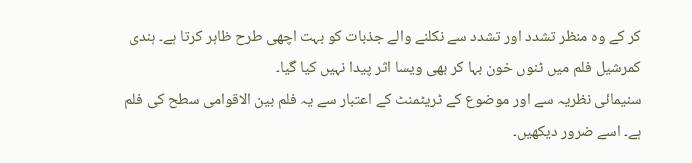کر کے وہ منظر تشدد اور تشدد سے نکلنے والے جذبات کو بہت اچھی طرح ظاہر کرتا ہے۔ ہندی کمرشیل فلم میں ٹنوں خون بہا کر بھی ویسا اثر پیدا نہیں کیا گیا۔
سنیمائی نظریہ سے اور موضوع کے ٹریٹمنٹ کے اعتبار سے یہ فلم بین الاقوامی سطح کی فلم ہے۔ اسے ضرور دیکھیں۔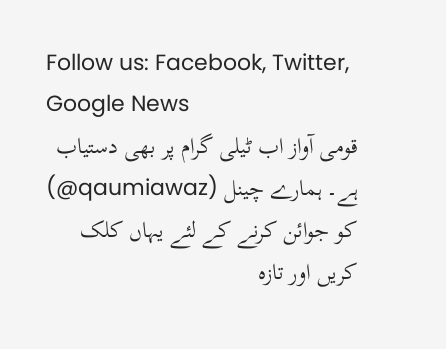Follow us: Facebook, Twitter, Google News
قومی آواز اب ٹیلی گرام پر بھی دستیاب ہے۔ ہمارے چینل (qaumiawaz@) کو جوائن کرنے کے لئے یہاں کلک کریں اور تازہ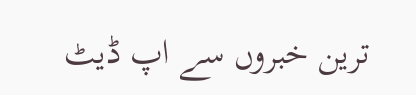ترین خبروں سے اپ ڈیٹ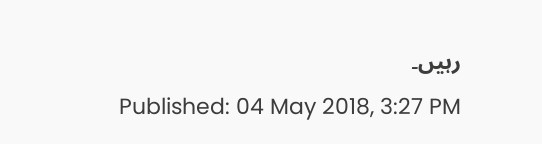رہیں۔
Published: 04 May 2018, 3:27 PM